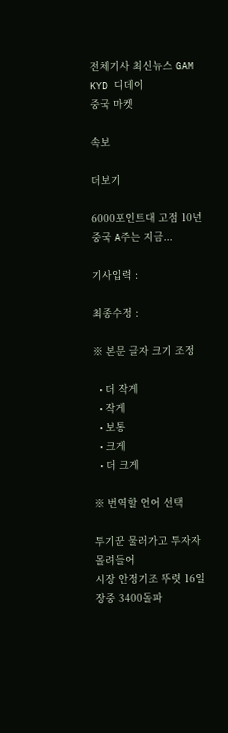전체기사 최신뉴스 GAM
KYD 디데이
중국 마켓

속보

더보기

6000포인트대 고점 10년 중국 A주는 지금...

기사입력 :

최종수정 :

※ 본문 글자 크기 조정

  • 더 작게
  • 작게
  • 보통
  • 크게
  • 더 크게

※ 번역할 언어 선택

투기꾼 물러가고 투자자 몰려들어
시장 안정기조 뚜렷 16일 장중 3400돌파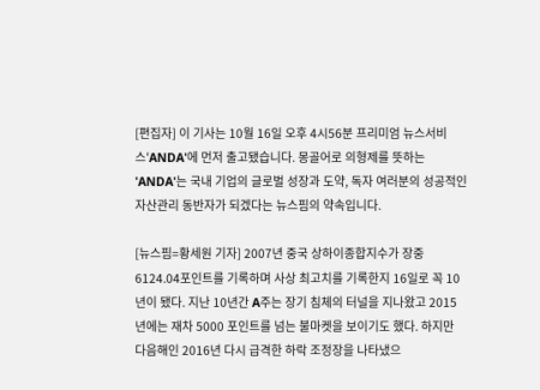[편집자] 이 기사는 10월 16일 오후 4시56분 프리미엄 뉴스서비스'ANDA'에 먼저 출고됐습니다. 몽골어로 의형제를 뜻하는 'ANDA'는 국내 기업의 글로벌 성장과 도약, 독자 여러분의 성공적인 자산관리 동반자가 되겠다는 뉴스핌의 약속입니다.

[뉴스핌=황세원 기자] 2007년 중국 상하이종합지수가 장중 6124.04포인트를 기록하며 사상 최고치를 기록한지 16일로 꼭 10년이 됐다. 지난 10년간 A주는 장기 침체의 터널을 지나왔고 2015년에는 재차 5000 포인트를 넘는 불마켓을 보이기도 했다. 하지만 다음해인 2016년 다시 급격한 하락 조정장을 나타냈으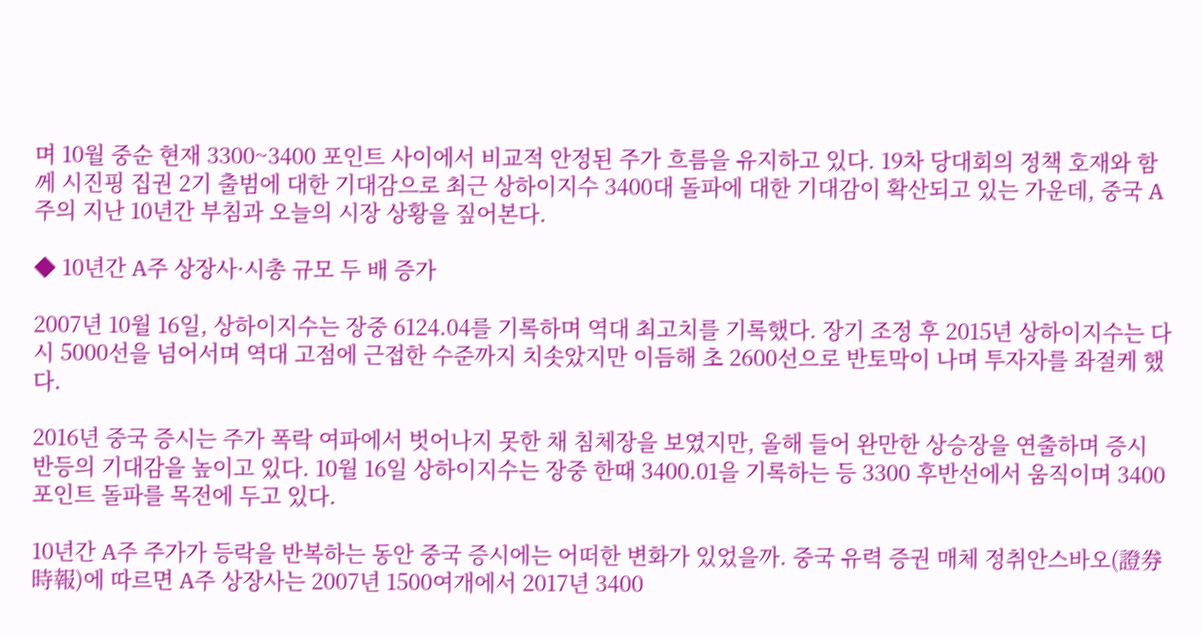며 10월 중순 현재 3300~3400 포인트 사이에서 비교적 안정된 주가 흐름을 유지하고 있다. 19차 당대회의 정책 호재와 함께 시진핑 집권 2기 출범에 대한 기대감으로 최근 상하이지수 3400대 돌파에 대한 기대감이 확산되고 있는 가운데, 중국 A주의 지난 10년간 부침과 오늘의 시장 상황을 짚어본다.

◆ 10년간 A주 상장사·시총 규모 두 배 증가

2007년 10월 16일, 상하이지수는 장중 6124.04를 기록하며 역대 최고치를 기록했다. 장기 조정 후 2015년 상하이지수는 다시 5000선을 넘어서며 역대 고점에 근접한 수준까지 치솟았지만 이듬해 초 2600선으로 반토막이 나며 투자자를 좌절케 했다.

2016년 중국 증시는 주가 폭락 여파에서 벗어나지 못한 채 침체장을 보였지만, 올해 들어 완만한 상승장을 연출하며 증시 반등의 기대감을 높이고 있다. 10월 16일 상하이지수는 장중 한때 3400.01을 기록하는 등 3300 후반선에서 움직이며 3400포인트 돌파를 목전에 두고 있다.

10년간 A주 주가가 등락을 반복하는 동안 중국 증시에는 어떠한 변화가 있었을까. 중국 유력 증권 매체 정취안스바오(證券時報)에 따르면 A주 상장사는 2007년 1500여개에서 2017년 3400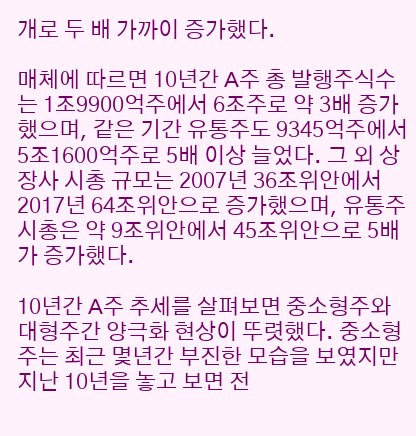개로 두 배 가까이 증가했다.

매체에 따르면 10년간 A주 총 발행주식수는 1조9900억주에서 6조주로 약 3배 증가했으며, 같은 기간 유통주도 9345억주에서 5조1600억주로 5배 이상 늘었다. 그 외 상장사 시총 규모는 2007년 36조위안에서 2017년 64조위안으로 증가했으며, 유통주 시총은 약 9조위안에서 45조위안으로 5배가 증가했다.

10년간 A주 추세를 살펴보면 중소형주와 대형주간 양극화 현상이 뚜렷했다. 중소형주는 최근 몇년간 부진한 모습을 보였지만 지난 10년을 놓고 보면 전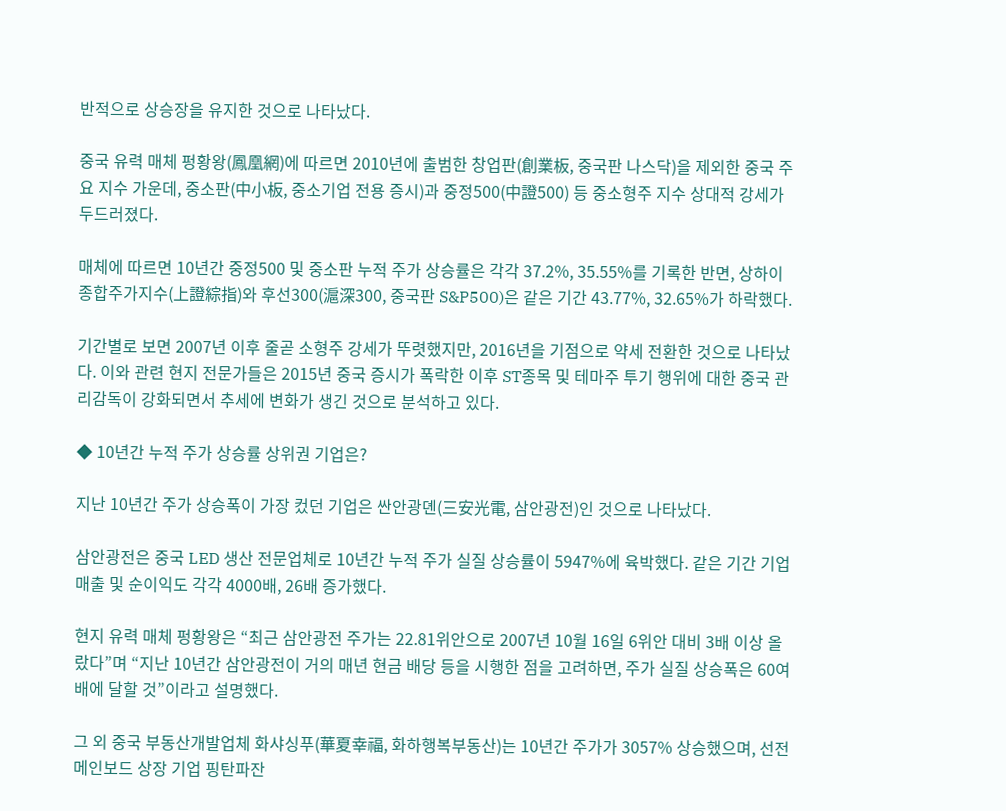반적으로 상승장을 유지한 것으로 나타났다.

중국 유력 매체 펑황왕(鳳凰網)에 따르면 2010년에 출범한 창업판(創業板, 중국판 나스닥)을 제외한 중국 주요 지수 가운데, 중소판(中小板, 중소기업 전용 증시)과 중정500(中證500) 등 중소형주 지수 상대적 강세가 두드러졌다.

매체에 따르면 10년간 중정500 및 중소판 누적 주가 상승률은 각각 37.2%, 35.55%를 기록한 반면, 상하이종합주가지수(上證綜指)와 후선300(滬深300, 중국판 S&P500)은 같은 기간 43.77%, 32.65%가 하락했다.

기간별로 보면 2007년 이후 줄곧 소형주 강세가 뚜렷했지만, 2016년을 기점으로 약세 전환한 것으로 나타났다. 이와 관련 현지 전문가들은 2015년 중국 증시가 폭락한 이후 ST종목 및 테마주 투기 행위에 대한 중국 관리감독이 강화되면서 추세에 변화가 생긴 것으로 분석하고 있다.

◆ 10년간 누적 주가 상승률 상위권 기업은?

지난 10년간 주가 상승폭이 가장 컸던 기업은 싼안광뎬(三安光電, 삼안광전)인 것으로 나타났다.

삼안광전은 중국 LED 생산 전문업체로 10년간 누적 주가 실질 상승률이 5947%에 육박했다. 같은 기간 기업 매출 및 순이익도 각각 4000배, 26배 증가했다.

현지 유력 매체 펑황왕은 “최근 삼안광전 주가는 22.81위안으로 2007년 10월 16일 6위안 대비 3배 이상 올랐다”며 “지난 10년간 삼안광전이 거의 매년 현금 배당 등을 시행한 점을 고려하면, 주가 실질 상승폭은 60여배에 달할 것”이라고 설명했다.

그 외 중국 부동산개발업체 화샤싱푸(華夏幸福, 화하행복부동산)는 10년간 주가가 3057% 상승했으며, 선전 메인보드 상장 기업 핑탄파잔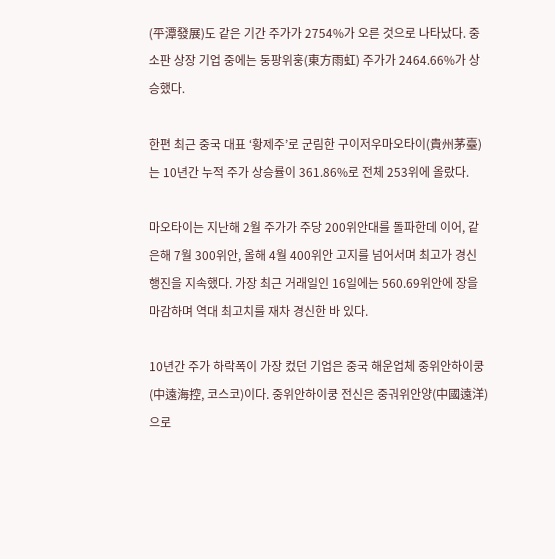(平潭發展)도 같은 기간 주가가 2754%가 오른 것으로 나타났다. 중소판 상장 기업 중에는 둥팡위훙(東方雨虹) 주가가 2464.66%가 상승했다.

한편 최근 중국 대표 ‘황제주’로 군림한 구이저우마오타이(貴州茅臺)는 10년간 누적 주가 상승률이 361.86%로 전체 253위에 올랐다.

마오타이는 지난해 2월 주가가 주당 200위안대를 돌파한데 이어, 같은해 7월 300위안, 올해 4월 400위안 고지를 넘어서며 최고가 경신 행진을 지속했다. 가장 최근 거래일인 16일에는 560.69위안에 장을 마감하며 역대 최고치를 재차 경신한 바 있다.

10년간 주가 하락폭이 가장 컸던 기업은 중국 해운업체 중위안하이쿵(中遠海控, 코스코)이다. 중위안하이쿵 전신은 중궈위안양(中國遠洋)으로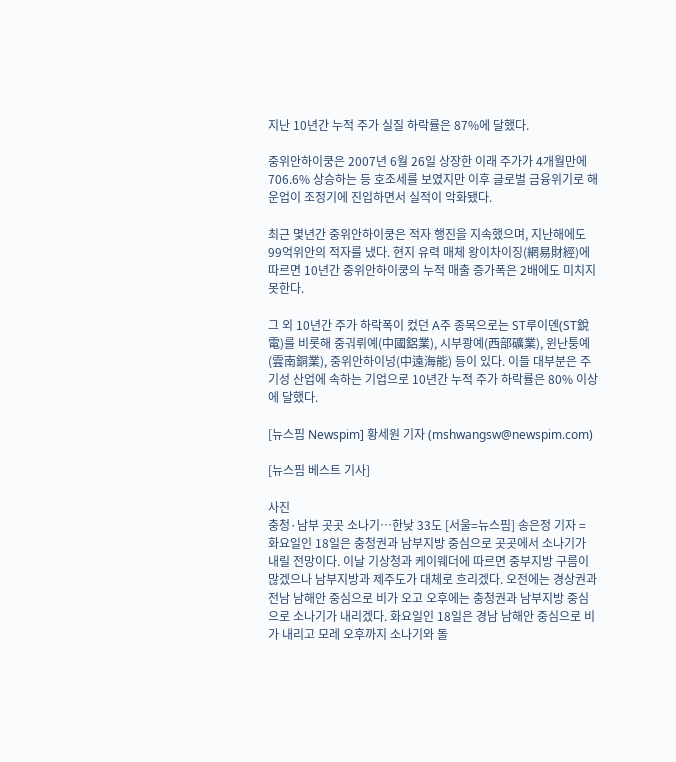지난 10년간 누적 주가 실질 하락률은 87%에 달했다.

중위안하이쿵은 2007년 6월 26일 상장한 이래 주가가 4개월만에 706.6% 상승하는 등 호조세를 보였지만 이후 글로벌 금융위기로 해운업이 조정기에 진입하면서 실적이 악화됐다.

최근 몇년간 중위안하이쿵은 적자 행진을 지속했으며, 지난해에도 99억위안의 적자를 냈다. 현지 유력 매체 왕이차이징(網易財經)에 따르면 10년간 중위안하이쿵의 누적 매출 증가폭은 2배에도 미치지 못한다.

그 외 10년간 주가 하락폭이 컸던 A주 종목으로는 ST루이뎬(ST銳電)를 비롯해 중궈뤼예(中國鋁業), 시부쾅예(西部礦業), 윈난퉁예(雲南銅業), 중위안하이넝(中遠海能) 등이 있다. 이들 대부분은 주기성 산업에 속하는 기업으로 10년간 누적 주가 하락률은 80% 이상에 달했다.

[뉴스핌 Newspim] 황세원 기자 (mshwangsw@newspim.com)

[뉴스핌 베스트 기사]

사진
충청·남부 곳곳 소나기…한낮 33도 [서울=뉴스핌] 송은정 기자 = 화요일인 18일은 충청권과 남부지방 중심으로 곳곳에서 소나기가 내릴 전망이다. 이날 기상청과 케이웨더에 따르면 중부지방 구름이 많겠으나 남부지방과 제주도가 대체로 흐리겠다. 오전에는 경상권과 전남 남해안 중심으로 비가 오고 오후에는 충청권과 남부지방 중심으로 소나기가 내리겠다. 화요일인 18일은 경남 남해안 중심으로 비가 내리고 모레 오후까지 소나기와 돌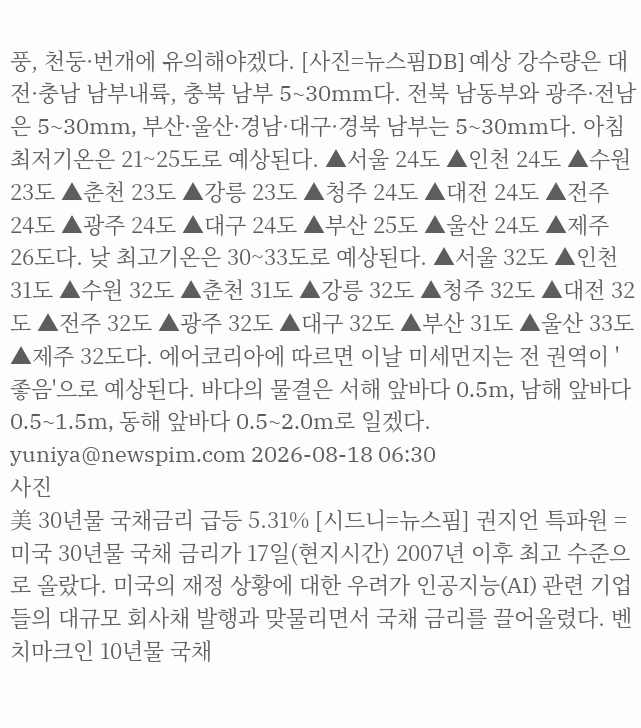풍, 천둥·번개에 유의해야겠다. [사진=뉴스핌DB] 예상 강수량은 대전·충남 남부내륙, 충북 남부 5~30mm다. 전북 남동부와 광주·전남은 5~30mm, 부산·울산·경남·대구·경북 남부는 5~30mm다. 아침 최저기온은 21~25도로 예상된다. ▲서울 24도 ▲인천 24도 ▲수원 23도 ▲춘천 23도 ▲강릉 23도 ▲청주 24도 ▲대전 24도 ▲전주 24도 ▲광주 24도 ▲대구 24도 ▲부산 25도 ▲울산 24도 ▲제주 26도다. 낮 최고기온은 30~33도로 예상된다. ▲서울 32도 ▲인천 31도 ▲수원 32도 ▲춘천 31도 ▲강릉 32도 ▲청주 32도 ▲대전 32도 ▲전주 32도 ▲광주 32도 ▲대구 32도 ▲부산 31도 ▲울산 33도 ▲제주 32도다. 에어코리아에 따르면 이날 미세먼지는 전 권역이 '좋음'으로 예상된다. 바다의 물결은 서해 앞바다 0.5m, 남해 앞바다 0.5~1.5m, 동해 앞바다 0.5~2.0m로 일겠다. yuniya@newspim.com 2026-08-18 06:30
사진
美 30년물 국채금리 급등 5.31% [시드니=뉴스핌] 권지언 특파원 = 미국 30년물 국채 금리가 17일(현지시간) 2007년 이후 최고 수준으로 올랐다. 미국의 재정 상황에 대한 우려가 인공지능(AI) 관련 기업들의 대규모 회사채 발행과 맞물리면서 국채 금리를 끌어올렸다. 벤치마크인 10년물 국채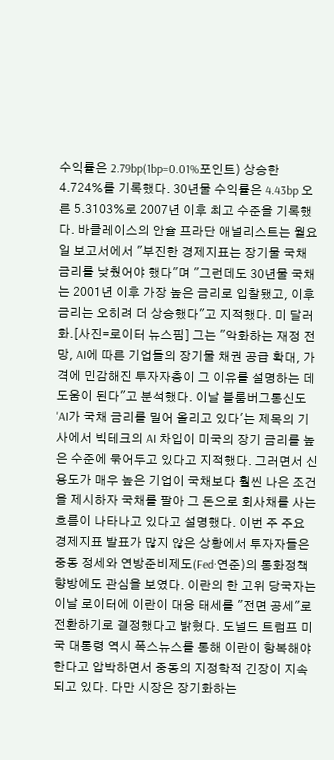수익률은 2.79bp(1bp=0.01%포인트) 상승한 4.724%를 기록했다. 30년물 수익률은 4.43bp 오른 5.3103%로 2007년 이후 최고 수준을 기록했다. 바클레이스의 안슐 프라단 애널리스트는 월요일 보고서에서 "부진한 경제지표는 장기물 국채 금리를 낮췄어야 했다"며 "그런데도 30년물 국채는 2001년 이후 가장 높은 금리로 입찰됐고, 이후 금리는 오히려 더 상승했다"고 지적했다. 미 달러화.[사진=로이터 뉴스핌] 그는 "악화하는 재정 전망, AI에 따른 기업들의 장기물 채권 공급 확대, 가격에 민감해진 투자자층이 그 이유를 설명하는 데 도움이 된다"고 분석했다. 이날 블룸버그통신도 'AI가 국채 금리를 밀어 올리고 있다'는 제목의 기사에서 빅테크의 AI 차입이 미국의 장기 금리를 높은 수준에 묶어두고 있다고 지적했다. 그러면서 신용도가 매우 높은 기업이 국채보다 훨씬 나은 조건을 제시하자 국채를 팔아 그 돈으로 회사채를 사는 흐름이 나타나고 있다고 설명했다. 이번 주 주요 경제지표 발표가 많지 않은 상황에서 투자자들은 중동 정세와 연방준비제도(Fed·연준)의 통화정책 향방에도 관심을 보였다. 이란의 한 고위 당국자는 이날 로이터에 이란이 대응 태세를 "전면 공세"로 전환하기로 결정했다고 밝혔다. 도널드 트럼프 미국 대통령 역시 폭스뉴스를 통해 이란이 항복해야 한다고 압박하면서 중동의 지정학적 긴장이 지속되고 있다. 다만 시장은 장기화하는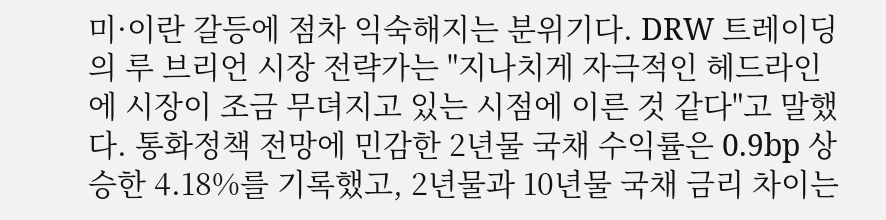미·이란 갈등에 점차 익숙해지는 분위기다. DRW 트레이딩의 루 브리언 시장 전략가는 "지나치게 자극적인 헤드라인에 시장이 조금 무뎌지고 있는 시점에 이른 것 같다"고 말했다. 통화정책 전망에 민감한 2년물 국채 수익률은 0.9bp 상승한 4.18%를 기록했고, 2년물과 10년물 국채 금리 차이는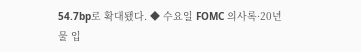54.7bp로 확대됐다. ◆ 수요일 FOMC 의사록·20년물 입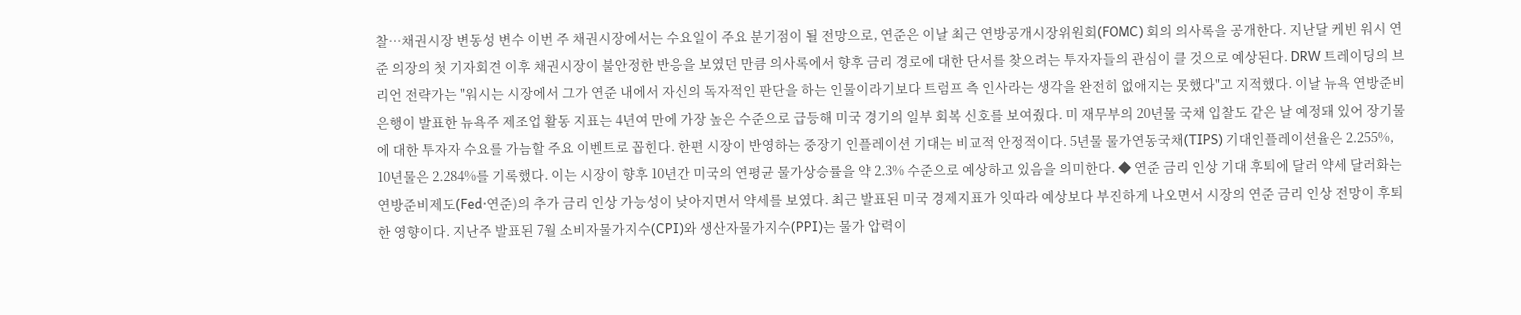찰…채권시장 변동성 변수 이번 주 채권시장에서는 수요일이 주요 분기점이 될 전망으로, 연준은 이날 최근 연방공개시장위원회(FOMC) 회의 의사록을 공개한다. 지난달 케빈 워시 연준 의장의 첫 기자회견 이후 채권시장이 불안정한 반응을 보였던 만큼 의사록에서 향후 금리 경로에 대한 단서를 찾으려는 투자자들의 관심이 클 것으로 예상된다. DRW 트레이딩의 브리언 전략가는 "워시는 시장에서 그가 연준 내에서 자신의 독자적인 판단을 하는 인물이라기보다 트럼프 측 인사라는 생각을 완전히 없애지는 못했다"고 지적했다. 이날 뉴욕 연방준비은행이 발표한 뉴욕주 제조업 활동 지표는 4년여 만에 가장 높은 수준으로 급등해 미국 경기의 일부 회복 신호를 보여줬다. 미 재무부의 20년물 국채 입찰도 같은 날 예정돼 있어 장기물에 대한 투자자 수요를 가늠할 주요 이벤트로 꼽힌다. 한편 시장이 반영하는 중장기 인플레이션 기대는 비교적 안정적이다. 5년물 물가연동국채(TIPS) 기대인플레이션율은 2.255%, 10년물은 2.284%를 기록했다. 이는 시장이 향후 10년간 미국의 연평균 물가상승률을 약 2.3% 수준으로 예상하고 있음을 의미한다. ◆ 연준 금리 인상 기대 후퇴에 달러 약세 달러화는 연방준비제도(Fed·연준)의 추가 금리 인상 가능성이 낮아지면서 약세를 보였다. 최근 발표된 미국 경제지표가 잇따라 예상보다 부진하게 나오면서 시장의 연준 금리 인상 전망이 후퇴한 영향이다. 지난주 발표된 7월 소비자물가지수(CPI)와 생산자물가지수(PPI)는 물가 압력이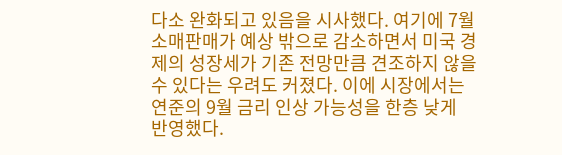다소 완화되고 있음을 시사했다. 여기에 7월 소매판매가 예상 밖으로 감소하면서 미국 경제의 성장세가 기존 전망만큼 견조하지 않을 수 있다는 우려도 커졌다. 이에 시장에서는 연준의 9월 금리 인상 가능성을 한층 낮게 반영했다.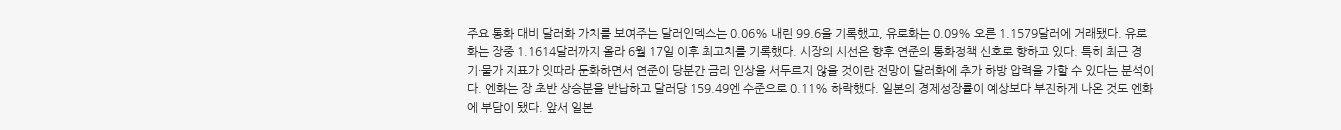주요 통화 대비 달러화 가치를 보여주는 달러인덱스는 0.06% 내린 99.6을 기록했고, 유로화는 0.09% 오른 1.1579달러에 거래됐다. 유로화는 장중 1.1614달러까지 올라 6월 17일 이후 최고치를 기록했다. 시장의 시선은 향후 연준의 통화정책 신호로 향하고 있다. 특히 최근 경기·물가 지표가 잇따라 둔화하면서 연준이 당분간 금리 인상을 서두르지 않을 것이란 전망이 달러화에 추가 하방 압력을 가할 수 있다는 분석이다. 엔화는 장 초반 상승분을 반납하고 달러당 159.49엔 수준으로 0.11% 하락했다. 일본의 경제성장률이 예상보다 부진하게 나온 것도 엔화에 부담이 됐다. 앞서 일본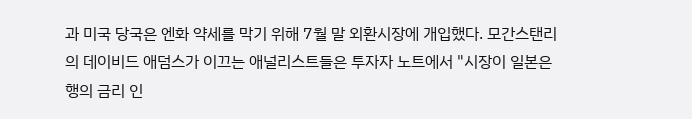과 미국 당국은 엔화 약세를 막기 위해 7월 말 외환시장에 개입했다. 모간스탠리의 데이비드 애덤스가 이끄는 애널리스트들은 투자자 노트에서 "시장이 일본은행의 금리 인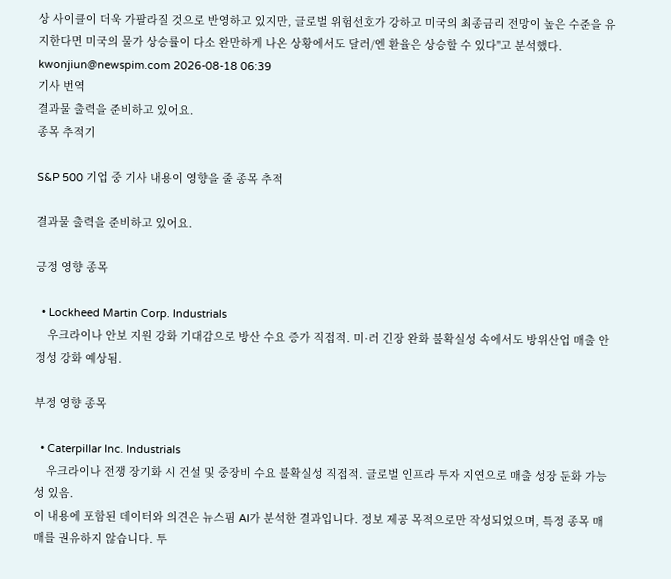상 사이클이 더욱 가팔라질 것으로 반영하고 있지만, 글로벌 위험선호가 강하고 미국의 최종금리 전망이 높은 수준을 유지한다면 미국의 물가 상승률이 다소 완만하게 나온 상황에서도 달러/엔 환율은 상승할 수 있다"고 분석했다. kwonjiun@newspim.com 2026-08-18 06:39
기사 번역
결과물 출력을 준비하고 있어요.
종목 추적기

S&P 500 기업 중 기사 내용이 영향을 줄 종목 추적

결과물 출력을 준비하고 있어요.

긍정 영향 종목

  • Lockheed Martin Corp. Industrials
    우크라이나 안보 지원 강화 기대감으로 방산 수요 증가 직접적. 미·러 긴장 완화 불확실성 속에서도 방위산업 매출 안정성 강화 예상됨.

부정 영향 종목

  • Caterpillar Inc. Industrials
    우크라이나 전쟁 장기화 시 건설 및 중장비 수요 불확실성 직접적. 글로벌 인프라 투자 지연으로 매출 성장 둔화 가능성 있음.
이 내용에 포함된 데이터와 의견은 뉴스핌 AI가 분석한 결과입니다. 정보 제공 목적으로만 작성되었으며, 특정 종목 매매를 권유하지 않습니다. 투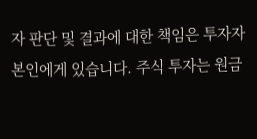자 판단 및 결과에 대한 책임은 투자자 본인에게 있습니다. 주식 투자는 원금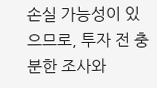손실 가능성이 있으므로, 투자 전 충분한 조사와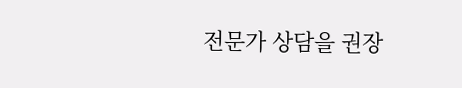전문가 상담을 권장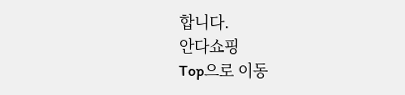합니다.
안다쇼핑
Top으로 이동